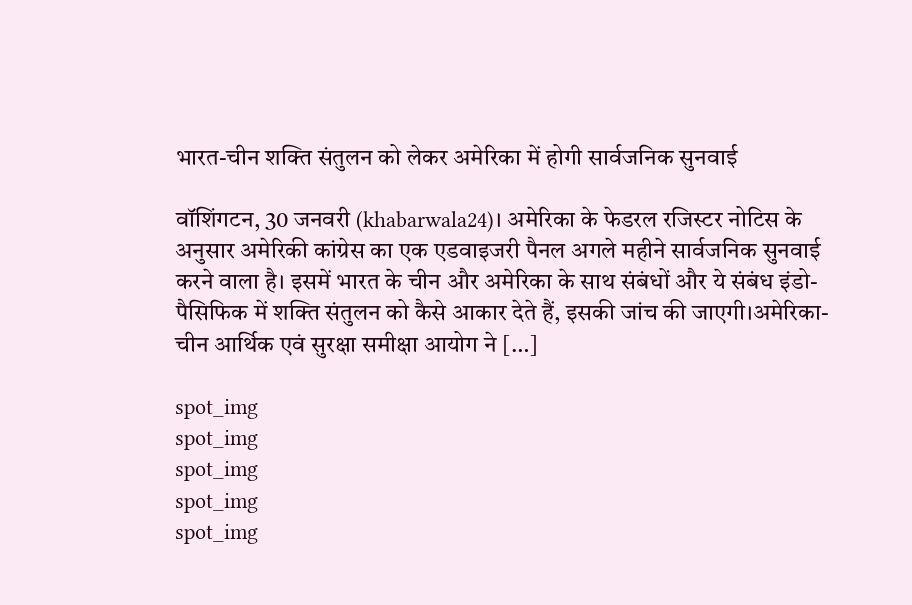भारत-चीन शक्ति संतुलन को लेकर अमेरिका में होगी सार्वजनिक सुनवाई

वॉशिंगटन, 30 जनवरी (khabarwala24)। अमेरिका के फेडरल रजिस्टर नोटिस के अनुसार अमेरिकी कांग्रेस का एक एडवाइजरी पैनल अगले महीने सार्वजनिक सुनवाई करने वाला है। इसमें भारत के चीन और अमेरिका के साथ संबंधों और ये संबंध इंडो-पैसिफिक में शक्ति संतुलन को कैसे आकार देते हैं, इसकी जांच की जाएगी।अमेरिका-चीन आर्थिक एवं सुरक्षा समीक्षा आयोग ने […]

spot_img
spot_img
spot_img
spot_img
spot_img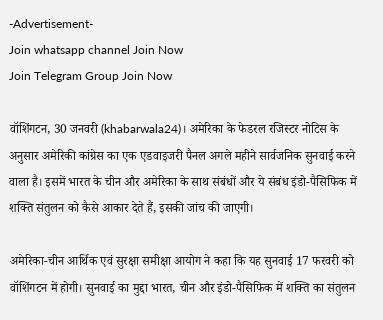-Advertisement-
Join whatsapp channel Join Now
Join Telegram Group Join Now

वॉशिंगटन, 30 जनवरी (khabarwala24)। अमेरिका के फेडरल रजिस्टर नोटिस के अनुसार अमेरिकी कांग्रेस का एक एडवाइजरी पैनल अगले महीने सार्वजनिक सुनवाई करने वाला है। इसमें भारत के चीन और अमेरिका के साथ संबंधों और ये संबंध इंडो-पैसिफिक में शक्ति संतुलन को कैसे आकार देते हैं, इसकी जांच की जाएगी।

अमेरिका-चीन आर्थिक एवं सुरक्षा समीक्षा आयोग ने कहा कि यह सुनवाई 17 फरवरी को वॉशिंगटन में होगी। सुनवाई का मुद्दा भारत, चीन और इंडो-पैसिफिक में शक्ति का संतुलन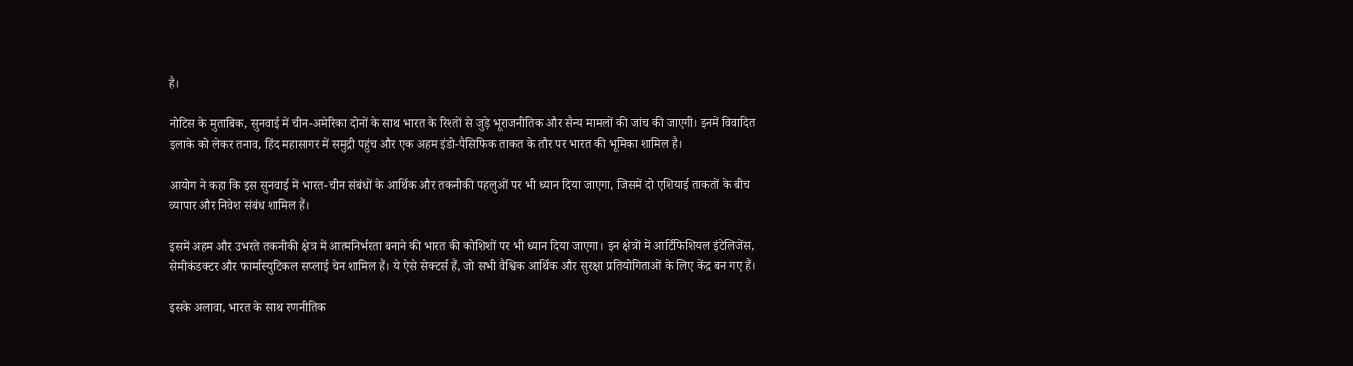है।

नोटिस के मुताबिक, सुनवाई में चीन-अमेरिका दोनों के साथ भारत के रिश्तों से जुड़े भूराजनीतिक और सैन्य मामलों की जांच की जाएगी। इनमें विवादित इलाके को लेकर तनाव, हिंद महासागर में समुद्री पहुंच और एक अहम इंडो-पैसिफिक ताकत के तौर पर भारत की भूमिका शामिल है।

आयोग ने कहा कि इस सुनवाई में भारत-चीन संबंधों के आर्थिक और तकनीकी पहलुओं पर भी ध्यान दिया जाएगा, जिसमें दो एशियाई ताकतों के बीच व्यापार और निवेश संबंध शामिल हैं।

इसमें अहम और उभरते तकनीकी क्षेत्र में आत्मनिर्भरता बनाने की भारत की कोशिशों पर भी ध्यान दिया जाएगा। इन क्षेत्रों में आर्टिफिशियल इंटेलिजेंस, सेमीकंडक्टर और फार्मास्युटिकल सप्लाई चेन शामिल हैं। ये ऐसे सेक्टर्स हैं, जो सभी वैश्विक आर्थिक और सुरक्षा प्रतियोगिताओं के लिए केंद्र बन गए हैं।

इसके अलावा, भारत के साथ रणनीतिक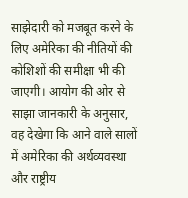साझेदारी को मजबूत करने के लिए अमेरिका की नीतियों की कोशिशों की समीक्षा भी की जाएगी। आयोग की ओर से साझा जानकारी के अनुसार, वह देखेगा कि आने वाले सालों में अमेरिका की अर्थव्यवस्था और राष्ट्रीय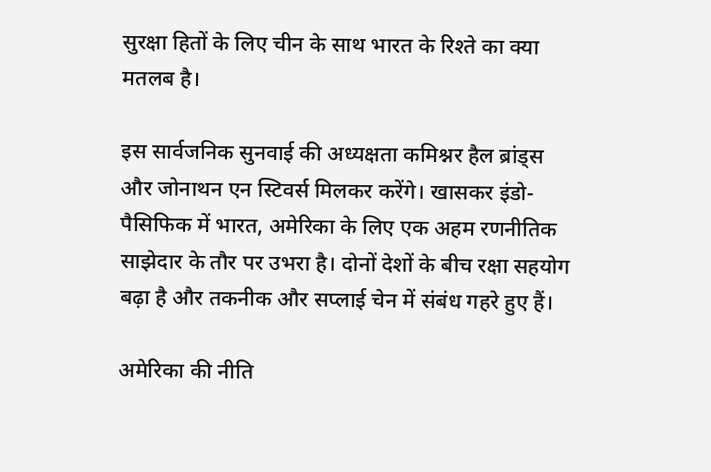सुरक्षा हितों के लिए चीन के साथ भारत के रिश्ते का क्या मतलब है।

इस सार्वजनिक सुनवाई की अध्यक्षता कमिश्नर हैल ब्रांड्स और जोनाथन एन स्टिवर्स मिलकर करेंगे। खासकर इंडो-पैसिफिक में भारत, अमेरिका के लिए एक अहम रणनीतिक साझेदार के तौर पर उभरा है। दोनों देशों के बीच रक्षा सहयोग बढ़ा है और तकनीक और सप्लाई चेन में संबंध गहरे हुए हैं।

अमेरिका की नीति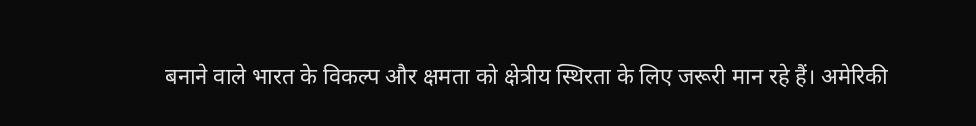बनाने वाले भारत के विकल्प और क्षमता को क्षेत्रीय स्थिरता के लिए जरूरी मान रहे हैं। अमेरिकी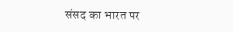संसद का भारत पर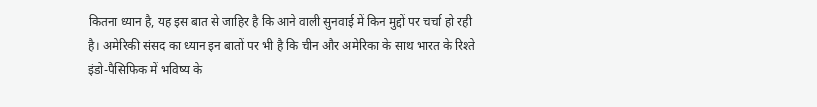कितना ध्यान है, यह इस बात से जाहिर है कि आने वाली सुनवाई में किन मुद्दों पर चर्चा हो रही है। अमेरिकी संसद का ध्यान इन बातों पर भी है कि चीन और अमेरिका के साथ भारत के रिश्ते इंडो-पैसिफिक में भविष्य के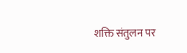शक्ति संतुलन पर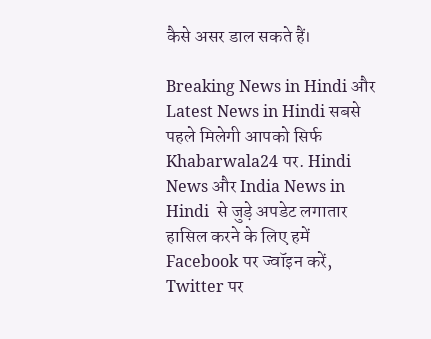कैसे असर डाल सकते हैं।

Breaking News in Hindi और Latest News in Hindi सबसे पहले मिलेगी आपको सिर्फ Khabarwala24 पर. Hindi News और India News in Hindi  से जुड़े अपडेट लगातार हासिल करने के लिए हमें Facebook पर ज्वॉइन करें, Twitter पर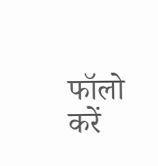फॉलो करें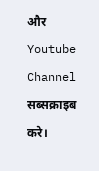और Youtube Channel सब्सक्राइब करे।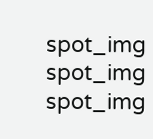spot_img
spot_img
spot_img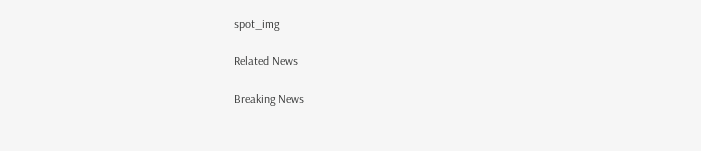spot_img

Related News

Breaking News